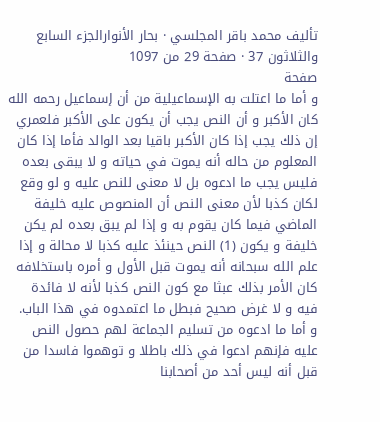تأليف محمد باقر المجلسي · بحار الأنوارالجزء السابع والثلاثون 37 · صفحة 29 من 1097
صفحة
و أما ما اعتلت به الإسماعيلية من أن إسماعيل رحمه الله كان الأكبر و أن النص يجب أن يكون على الأكبر فلعمري إن ذلك يجب إذا كان الأكبر باقيا بعد الوالد فأما إذا كان المعلوم من حاله أنه يموت في حياته و لا يبقى بعده فليس يجب ما ادعوه بل لا معنى للنص عليه و لو وقع لكان كذبا لأن معنى النص أن المنصوص عليه خليفة الماضي فيما كان يقوم به و إذا لم يبق بعده لم يكن خليفة و يكون (1) النص حينئذ عليه كذبا لا محالة و إذا علم الله سبحانه أنه يموت قبل الأول و أمره باستخلافه كان الأمر بذلك عبثا مع كون النص كذبا لأنه لا فائدة فيه و لا غرض صحيح فبطل ما اعتمدوه في هذا الباب.
و أما ما ادعوه من تسليم الجماعة لهم حصول النص عليه فإنهم ادعوا في ذلك باطلا و توهموا فاسدا من قبل أنه ليس أحد من أصحابنا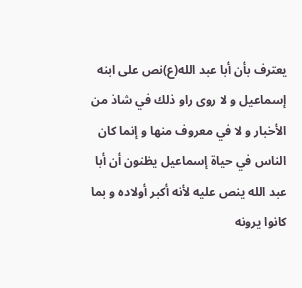يعترف بأن أبا عبد الله(ع)نص على ابنه إسماعيل و لا روى راو ذلك في شاذ من الأخبار و لا في معروف منها و إنما كان الناس في حياة إسماعيل يظنون أن أبا عبد الله ينص عليه لأنه أكبر أولاده و بما كانوا يرونه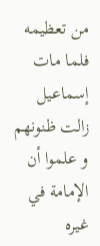من تعظيمه فلما مات إسماعيل زالت ظنونهم و علموا أن الإمامة في غيره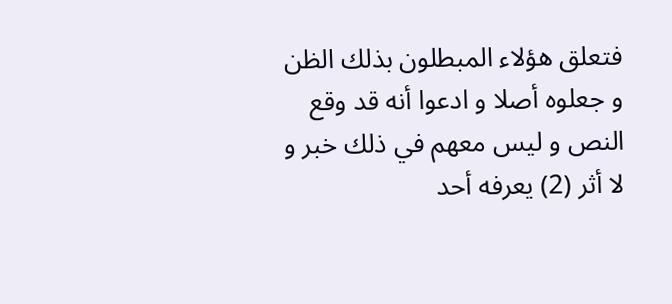فتعلق هؤلاء المبطلون بذلك الظن و جعلوه أصلا و ادعوا أنه قد وقع النص و ليس معهم في ذلك خبر و لا أثر (2) يعرفه أحد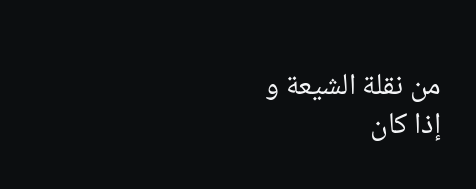من نقلة الشيعة و إذا كان